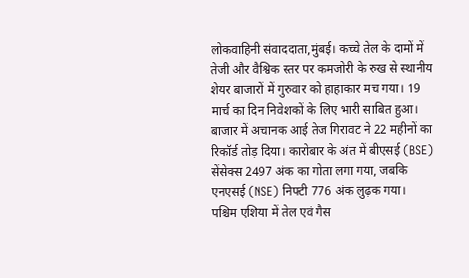लोकवाहिनी संवाददाता,मुंबई। कच्चे तेल के दामों में तेजी और वैश्विक स्तर पर कमजोरी के रुख से स्थानीय शेयर बाजारों में गुरुवार को हाहाकार मच गया। 19 मार्च का दिन निवेशकों के लिए भारी साबित हुआ। बाजार में अचानक आई तेज गिरावट ने 22 महीनों का रिकॉर्ड तोड़ दिया। कारोबार के अंत में बीएसई (BSE) सेंसेक्स 2497 अंक का गोता लगा गया, जबकि एनएसई (NSE) निफ्टी 776 अंक लुढ़क गया।
पश्चिम एशिया में तेल एवं गैस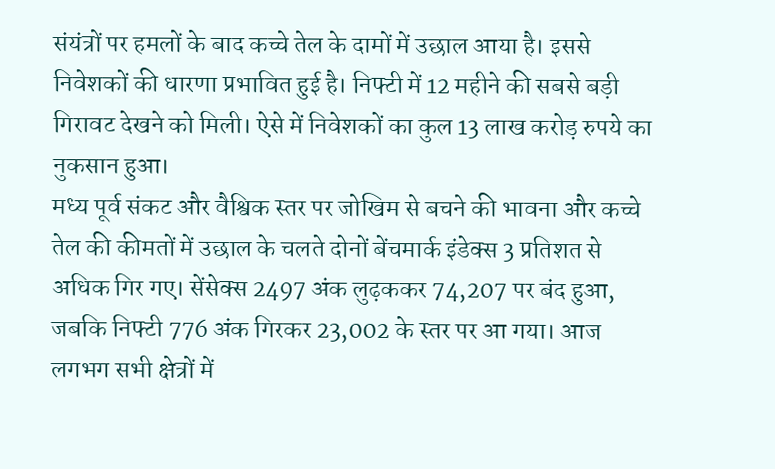संयंत्रों पर हमलों के बाद कच्चे तेल के दामों में उछाल आया है। इससे निवेशकों की धारणा प्रभावित हुई है। निफ्टी में 12 महीने की सबसे बड़ी गिरावट देखने को मिली। ऐसे में निवेशकों का कुल 13 लाख करोड़ रुपये का नुकसान हुआ।
मध्य पूर्व संकट और वैश्विक स्तर पर जोखिम से बचने की भावना और कच्चे तेल की कीमतों में उछाल के चलते दोनों बेंचमार्क इंडेक्स 3 प्रतिशत से अधिक गिर गए। सेंसेक्स 2497 अंक लुढ़ककर 74,207 पर बंद हुआ, जबकि निफ्टी 776 अंक गिरकर 23,002 के स्तर पर आ गया। आज लगभग सभी क्षेत्रों में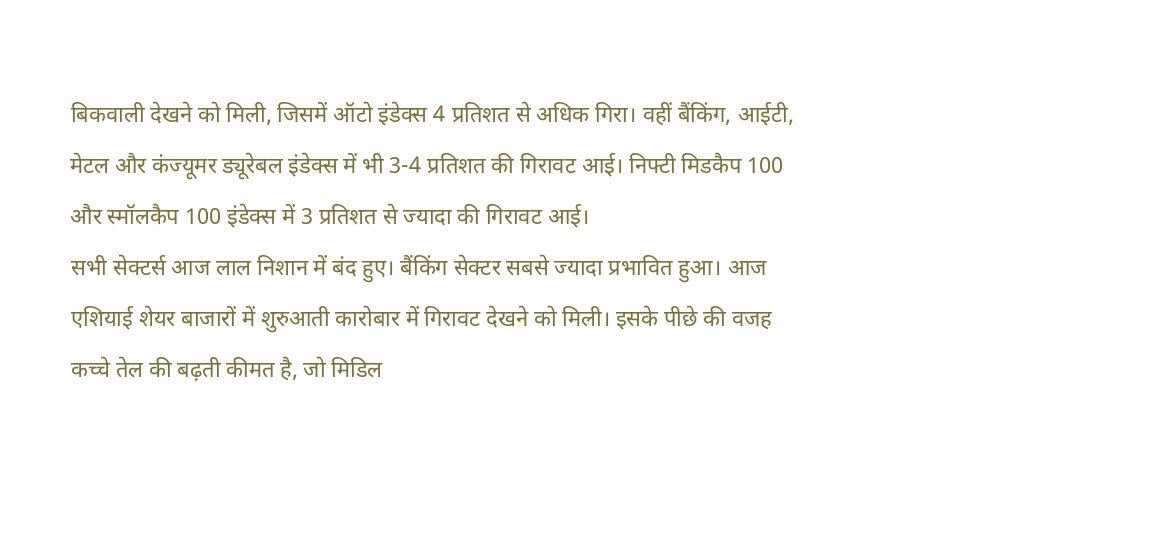बिकवाली देखने को मिली, जिसमें ऑटो इंडेक्स 4 प्रतिशत से अधिक गिरा। वहीं बैंकिंग, आईटी, मेटल और कंज्यूमर ड्यूरेबल इंडेक्स में भी 3-4 प्रतिशत की गिरावट आई। निफ्टी मिडकैप 100 और स्मॉलकैप 100 इंडेक्स में 3 प्रतिशत से ज्यादा की गिरावट आई।
सभी सेक्टर्स आज लाल निशान में बंद हुए। बैंकिंग सेक्टर सबसे ज्यादा प्रभावित हुआ। आज एशियाई शेयर बाजारों में शुरुआती कारोबार में गिरावट देखने को मिली। इसके पीछे की वजह कच्चे तेल की बढ़ती कीमत है, जो मिडिल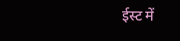ईस्ट में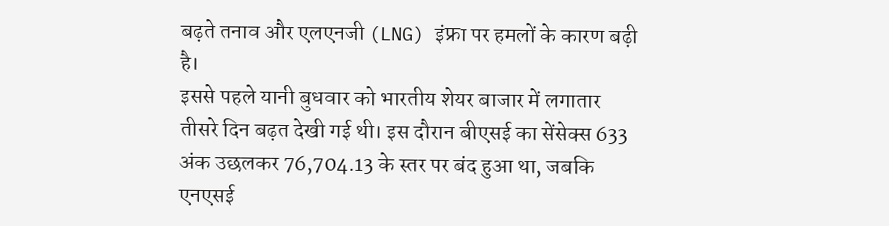बढ़ते तनाव और एलएनजी (LNG) इंफ्रा पर हमलों के कारण बढ़ी है।
इससे पहले यानी बुधवार को भारतीय शेयर बाजार में लगातार तीसरे दिन बढ़त देखी गई थी। इस दौरान बीएसई का सेंसेक्स 633 अंक उछलकर 76,704.13 के स्तर पर बंद हुआ था, जबकि एनएसई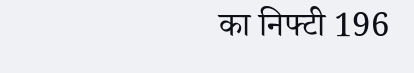का निफ्टी 196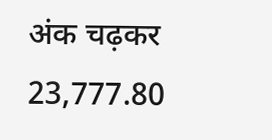अंक चढ़कर 23,777.80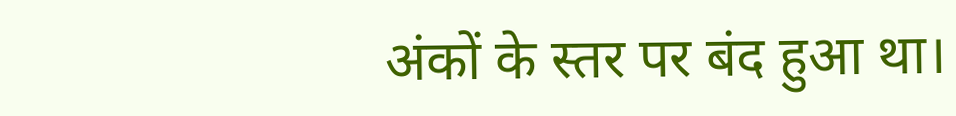अंकों के स्तर पर बंद हुआ था।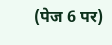(पेज 6 पर)